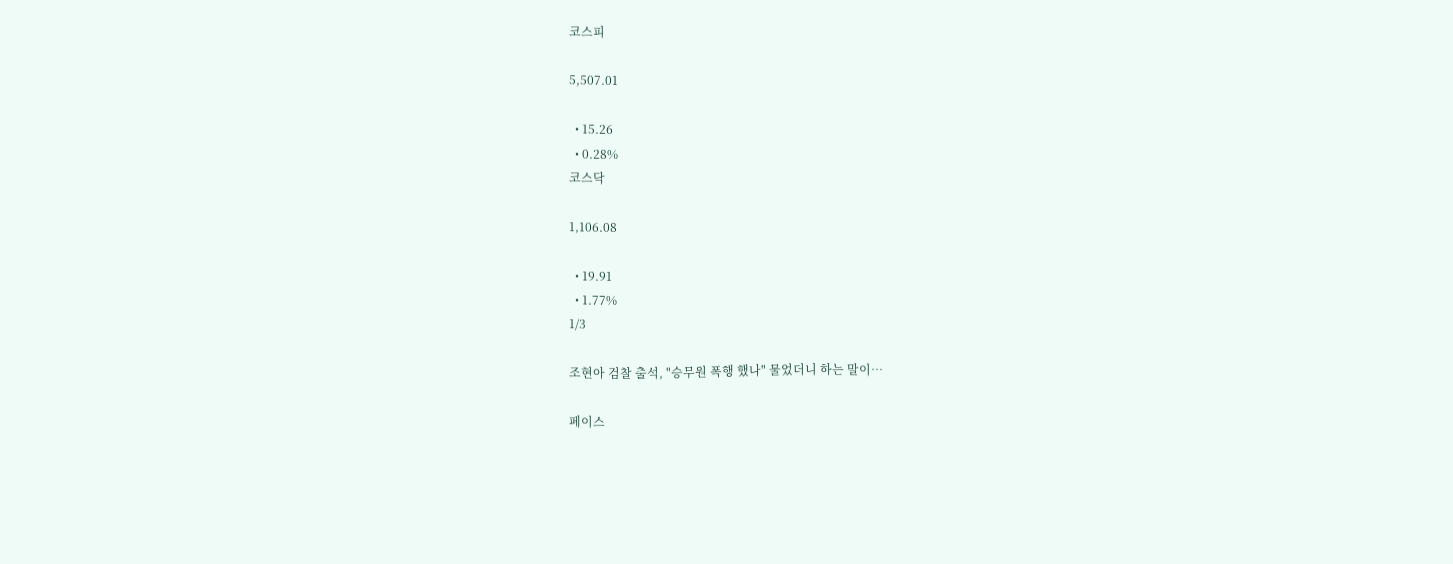코스피

5,507.01

  • 15.26
  • 0.28%
코스닥

1,106.08

  • 19.91
  • 1.77%
1/3

조현아 검찰 출석, "승무원 폭행 했나" 물었더니 하는 말이…

페이스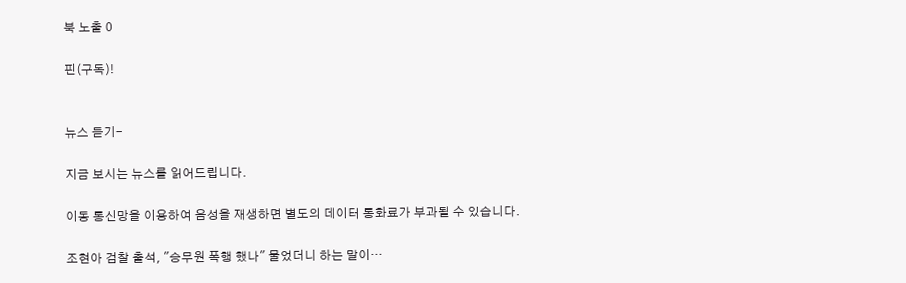북 노출 0

핀(구독)!


뉴스 듣기-

지금 보시는 뉴스를 읽어드립니다.

이동 통신망을 이용하여 음성을 재생하면 별도의 데이터 통화료가 부과될 수 있습니다.

조현아 검찰 출석, "승무원 폭행 했나" 물었더니 하는 말이…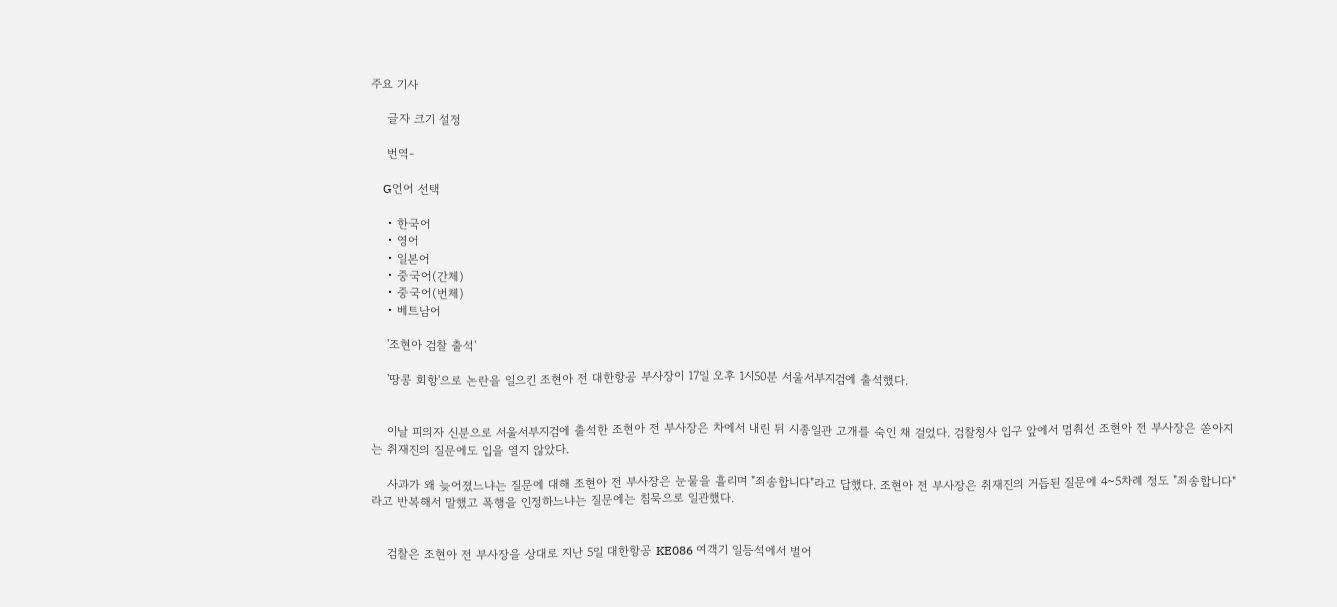주요 기사

    글자 크기 설정

    번역-

    G언어 선택

    • 한국어
    • 영어
    • 일본어
    • 중국어(간체)
    • 중국어(번체)
    • 베트남어

    '조현아 검찰 출석'

    '땅콩 회항'으로 논란을 일으킨 조현아 전 대한항공 부사장이 17일 오후 1시50분 서울서부지검에 출석했다.


    이날 피의자 신분으로 서울서부지검에 출석한 조현아 전 부사장은 차에서 내린 뒤 시종일관 고개를 숙인 채 걸었다. 검찰청사 입구 앞에서 멈춰선 조현아 전 부사장은 쏟아지는 취재진의 질문에도 입을 열지 않았다.

    사과가 왜 늦어졌느냐는 질문에 대해 조현아 전 부사장은 눈물을 흘리며 "죄송합니다"라고 답했다. 조현아 전 부사장은 취재진의 거듭된 질문에 4~5차례 정도 "죄송합니다"라고 반복해서 말했고 폭행을 인정하느냐는 질문에는 침묵으로 일관했다.


    검찰은 조현아 전 부사장을 상대로 지난 5일 대한항공 KE086 여객기 일등석에서 벌어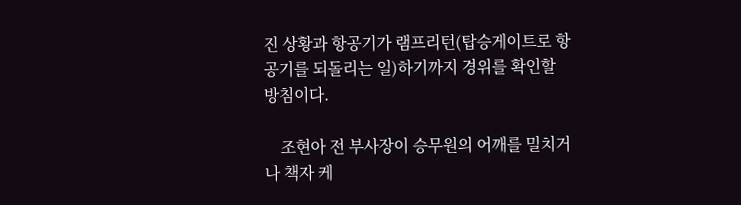진 상황과 항공기가 램프리턴(탑승게이트로 항공기를 되돌리는 일)하기까지 경위를 확인할 방침이다.

    조현아 전 부사장이 승무원의 어깨를 밀치거나 책자 케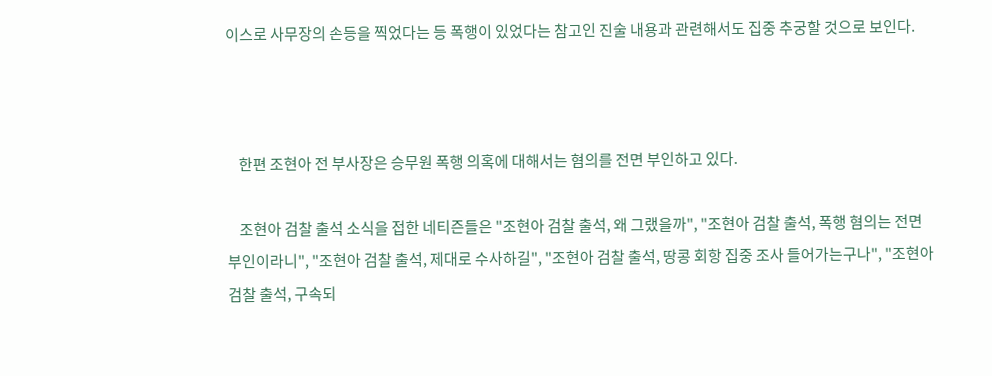이스로 사무장의 손등을 찍었다는 등 폭행이 있었다는 참고인 진술 내용과 관련해서도 집중 추궁할 것으로 보인다.



    한편 조현아 전 부사장은 승무원 폭행 의혹에 대해서는 혐의를 전면 부인하고 있다.

    조현아 검찰 출석 소식을 접한 네티즌들은 "조현아 검찰 출석, 왜 그랬을까", "조현아 검찰 출석, 폭행 혐의는 전면 부인이라니", "조현아 검찰 출석, 제대로 수사하길", "조현아 검찰 출석, 땅콩 회항 집중 조사 들어가는구나", "조현아 검찰 출석, 구속되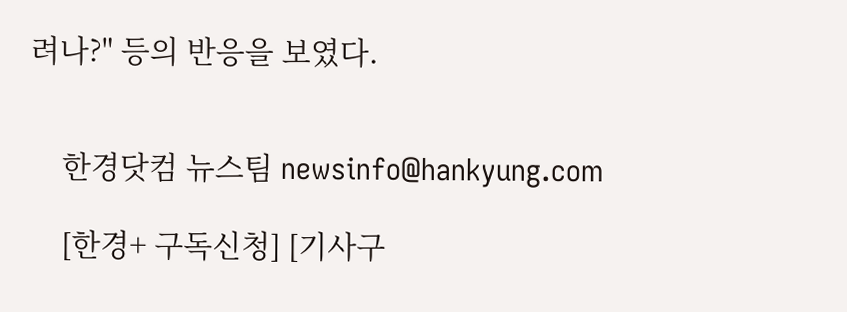려나?" 등의 반응을 보였다.


    한경닷컴 뉴스팀 newsinfo@hankyung.com

    [한경+ 구독신청] [기사구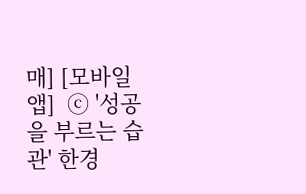매] [모바일앱]  ⓒ '성공을 부르는 습관' 한경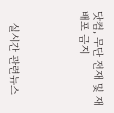닷컴, 무단 전재 및 재배포 금지




    실시간 관련뉴스